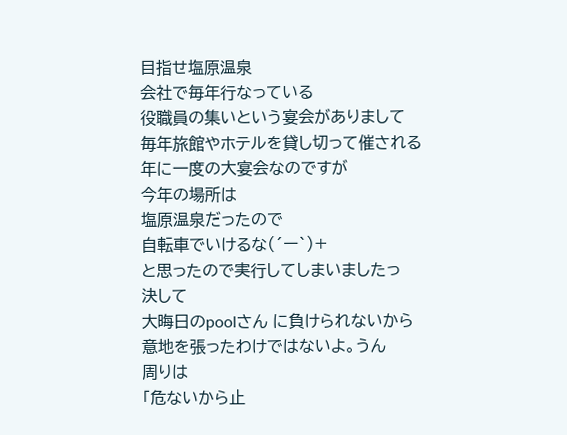目指せ塩原温泉
会社で毎年行なっている
役職員の集いという宴会がありまして
毎年旅館やホテルを貸し切って催される
年に一度の大宴会なのですが
今年の場所は
塩原温泉だったので
自転車でいけるな(´ー`)+
と思ったので実行してしまいましたっ
決して
大晦日のpoolさん に負けられないから
意地を張ったわけではないよ。うん
周りは
「危ないから止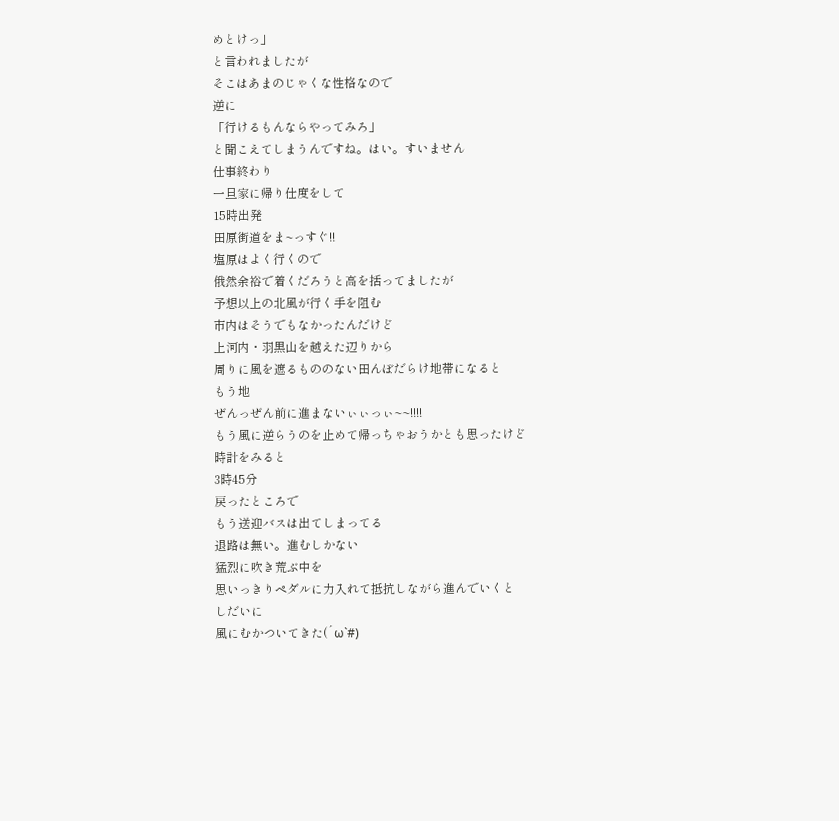めとけっ」
と言われましたが
そこはあまのじゃくな性格なので
逆に
「行けるもんならやってみろ」
と聞こえてしまうんですね。はい。すいません
仕事終わり
一旦家に帰り仕度をして
15時出発
田原街道をま~っすぐ!!
塩原はよく行くので
俄然余裕で着くだろうと高を括ってましたが
予想以上の北風が行く手を阻む
市内はそうでもなかったんだけど
上河内・羽黒山を越えた辺りから
周りに風を遮るもののない田んぼだらけ地帯になると
もう地
ぜんっぜん前に進まないぃぃっぃ~~!!!!
もう風に逆らうのを止めて帰っちゃおうかとも思ったけど
時計をみると
3時45分
戻ったところで
もう送迎バスは出てしまってる
退路は無い。進むしかない
猛烈に吹き荒ぶ中を
思いっきりペダルに力入れて抵抗しながら進んでいくと
しだいに
風にむかついてきた(´ω`#)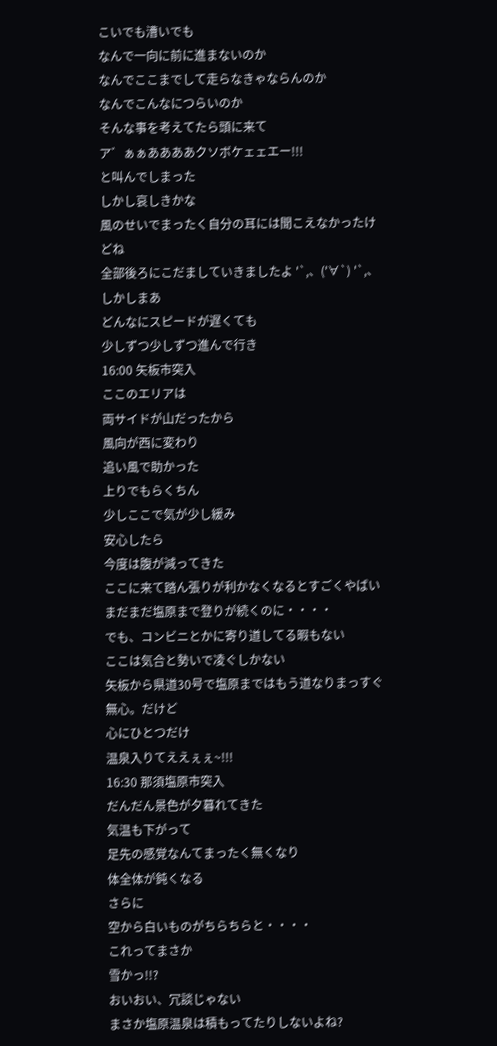こいでも漕いでも
なんで一向に前に進まないのか
なんでここまでして走らなきゃならんのか
なんでこんなにつらいのか
そんな事を考えてたら頭に来て
ア゛ぁぁああああクソボケェェエー!!!
と叫んでしまった
しかし哀しきかな
風のせいでまったく自分の耳には聞こえなかったけどね
全部後ろにこだましていきましたよ '`,、('∀`) '`,、
しかしまあ
どんなにスピードが遅くても
少しずつ少しずつ進んで行き
16:00 矢板市突入
ここのエリアは
両サイドが山だったから
風向が西に変わり
追い風で助かった
上りでもらくちん
少しここで気が少し緩み
安心したら
今度は腹が減ってきた
ここに来て踏ん張りが利かなくなるとすごくやばい
まだまだ塩原まで登りが続くのに・・・・
でも、コンビニとかに寄り道してる暇もない
ここは気合と勢いで凌ぐしかない
矢板から県道30号で塩原まではもう道なりまっすぐ
無心。だけど
心にひとつだけ
温泉入りてええぇぇ~!!!
16:30 那須塩原市突入
だんだん景色が夕暮れてきた
気温も下がって
足先の感覚なんてまったく無くなり
体全体が鈍くなる
さらに
空から白いものがちらちらと・・・・
これってまさか
雪かっ!!?
おいおい、冗談じゃない
まさか塩原温泉は積もってたりしないよね?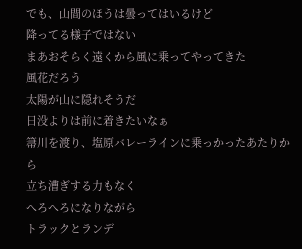でも、山間のほうは曇ってはいるけど
降ってる様子ではない
まあおそらく遠くから風に乗ってやってきた
風花だろう
太陽が山に隠れそうだ
日没よりは前に着きたいなぁ
箒川を渡り、塩原バレーラインに乗っかったあたりから
立ち漕ぎする力もなく
へろへろになりながら
トラックとランデ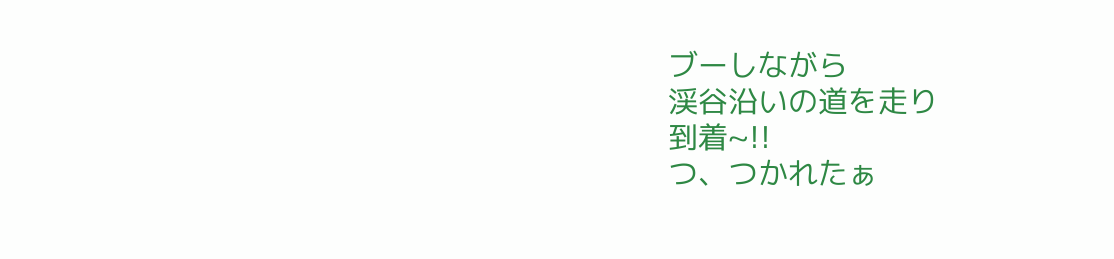ブーしながら
渓谷沿いの道を走り
到着~!!
つ、つかれたぁ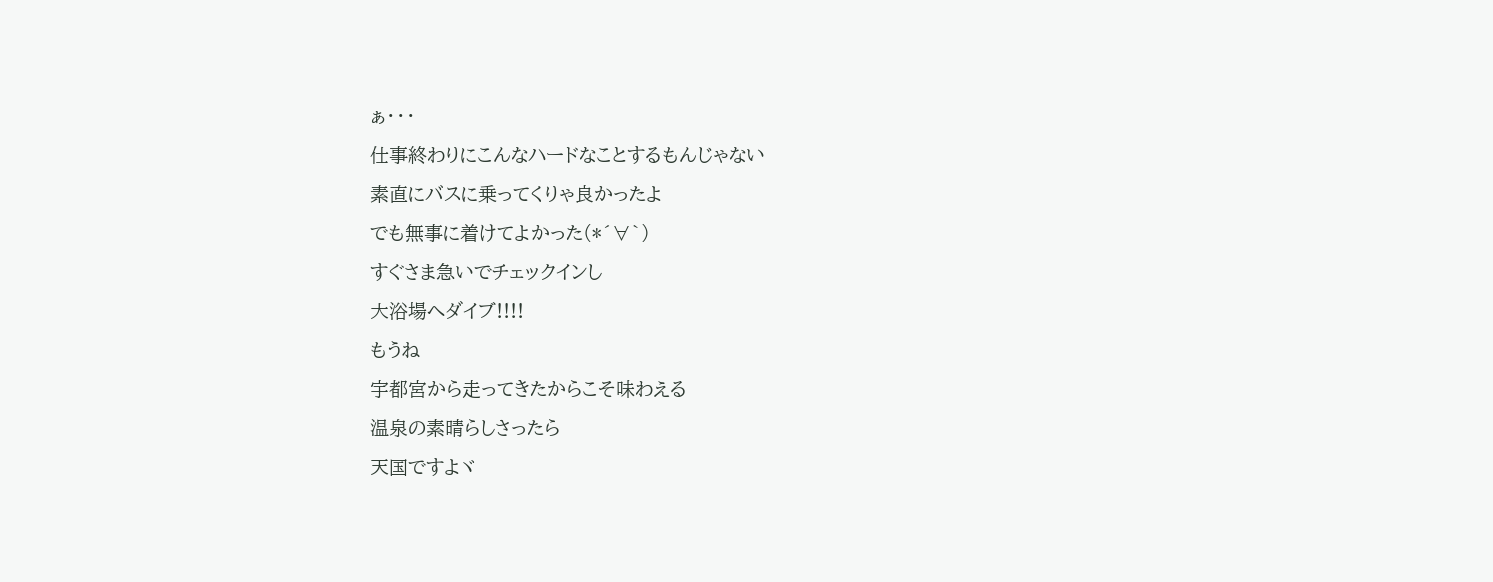ぁ・・・
仕事終わりにこんなハードなことするもんじゃない
素直にバスに乗ってくりゃ良かったよ
でも無事に着けてよかった(*´∀`)
すぐさま急いでチェックインし
大浴場へダイブ!!!!
もうね
宇都宮から走ってきたからこそ味わえる
温泉の素晴らしさったら
天国ですよヾ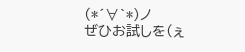(*´∀`*)ノ
ぜひお試しを(ぇ